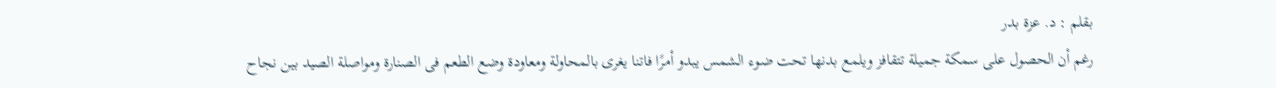بقلم : د. عزة بدر
رغم أن الحصول على سمكة جميلة تتقافز ويلمع بدنها تحت ضوء الشمس يبدو أمرًا فاتنا يغرى بالمحاولة ومعاودة وضع الطعم فى الصنارة ومواصلة الصيد بين نجاح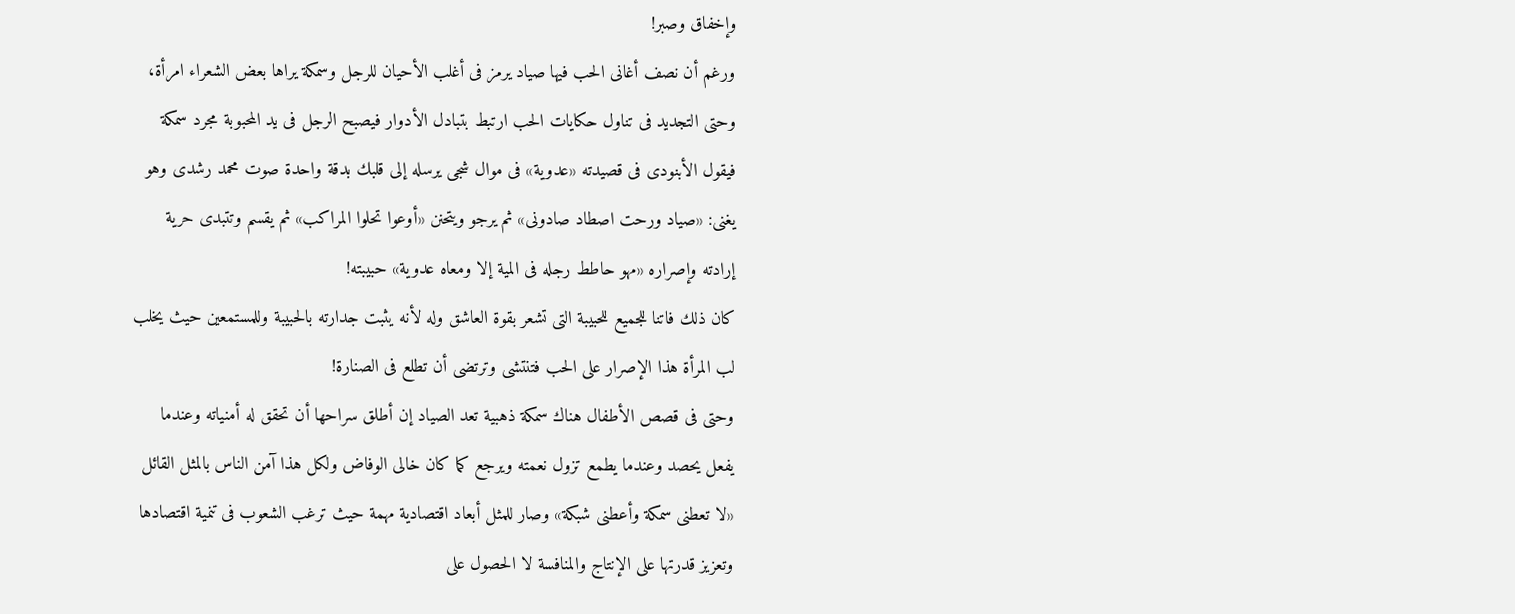وإخفاق وصبر!
ورغم أن نصف أغانى الحب فيها صياد يرمز فى أغلب الأحيان للرجل وسمكة يراها بعض الشعراء امرأة، وحتى التجديد فى تناول حكايات الحب ارتبط بتبادل الأدوار فيصبح الرجل فى يد المحبوبة مجرد سمكة فيقول الأبنودى فى قصيدته «عدوية» فى موال شجى يرسله إلى قلبك بدقة واحدة صوت محمد رشدى وهو يغنى: «صياد ورحت اصطاد صادونى» ثم يرجو ويتحنن «أوعوا تحلوا المراكب» ثم يقسم وتتبدى حرية إرادته وإصراره «مهو حاطط رجله فى المية إلا ومعاه عدوية» حبيبته!
كان ذلك فاتنا للجميع للحبيبة التى تشعر بقوة العاشق وله لأنه يثبت جدارته بالحبيبة وللمستمعين حيث يخلب لب المرأة هذا الإصرار على الحب فتنتشى وترتضى أن تطلع فى الصنارة!
وحتى فى قصص الأطفال هناك سمكة ذهبية تعد الصياد إن أطلق سراحها أن تحقق له أمنياته وعندما يفعل يحصد وعندما يطمع تزول نعمته ويرجع كما كان خالى الوفاض ولكل هذا آمن الناس بالمثل القائل «لا تعطنى سمكة وأعطنى شبكة» وصار للمثل أبعاد اقتصادية مهمة حيث ترغب الشعوب فى تنمية اقتصادها وتعزيز قدرتها على الإنتاج والمنافسة لا الحصول على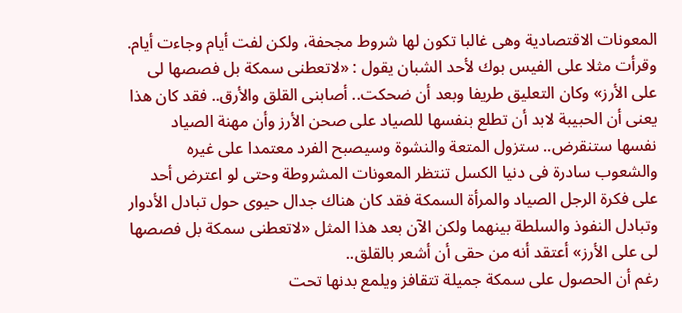المعونات الاقتصادية وهى غالبا تكون لها شروط مجحفة، ولكن لفت أيام وجاءت أيام.
وقرأت مثلا على الفيس بوك لأحد الشبان يقول : «لاتعطنى سمكة بل فصصها لى على الأرز» وكان التعليق طريفا وبعد أن ضحكت.. أصابنى القلق والأرق.. فقد كان هذا يعنى أن الحبيبة لابد أن تطلع بنفسها للصياد على صحن الأرز وأن مهنة الصياد نفسها ستنقرض.. ستزول المتعة والنشوة وسيصبح الفرد معتمدا على غيره والشعوب سادرة فى دنيا الكسل تنتظر المعونات المشروطة وحتى لو اعترض أحد على فكرة الرجل الصياد والمرأة السمكة فقد كان هناك جدال حيوى حول تبادل الأدوار وتبادل النفوذ والسلطة بينهما ولكن الآن بعد هذا المثل «لاتعطنى سمكة بل فصصها لى على الأرز» أعتقد أنه من حقى أن أشعر بالقلق..
رغم أن الحصول على سمكة جميلة تتقافز ويلمع بدنها تحت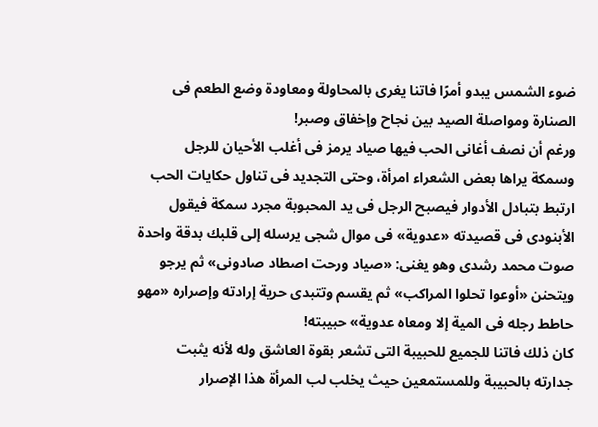ضوء الشمس يبدو أمرًا فاتنا يغرى بالمحاولة ومعاودة وضع الطعم فى الصنارة ومواصلة الصيد بين نجاح وإخفاق وصبر!
ورغم أن نصف أغانى الحب فيها صياد يرمز فى أغلب الأحيان للرجل وسمكة يراها بعض الشعراء امرأة، وحتى التجديد فى تناول حكايات الحب ارتبط بتبادل الأدوار فيصبح الرجل فى يد المحبوبة مجرد سمكة فيقول الأبنودى فى قصيدته «عدوية» فى موال شجى يرسله إلى قلبك بدقة واحدة صوت محمد رشدى وهو يغنى: «صياد ورحت اصطاد صادونى» ثم يرجو ويتحنن «أوعوا تحلوا المراكب» ثم يقسم وتتبدى حرية إرادته وإصراره «مهو حاطط رجله فى المية إلا ومعاه عدوية» حبيبته!
كان ذلك فاتنا للجميع للحبيبة التى تشعر بقوة العاشق وله لأنه يثبت جدارته بالحبيبة وللمستمعين حيث يخلب لب المرأة هذا الإصرار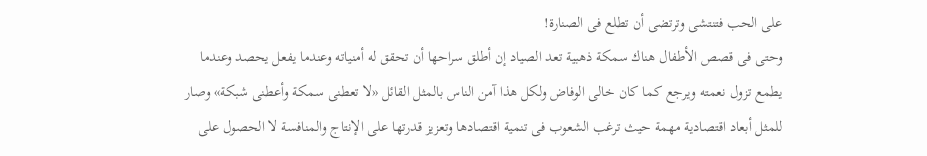على الحب فتنتشى وترتضى أن تطلع فى الصنارة!
وحتى فى قصص الأطفال هناك سمكة ذهبية تعد الصياد إن أطلق سراحها أن تحقق له أمنياته وعندما يفعل يحصد وعندما يطمع تزول نعمته ويرجع كما كان خالى الوفاض ولكل هذا آمن الناس بالمثل القائل «لا تعطنى سمكة وأعطنى شبكة» وصار للمثل أبعاد اقتصادية مهمة حيث ترغب الشعوب فى تنمية اقتصادها وتعزيز قدرتها على الإنتاج والمنافسة لا الحصول على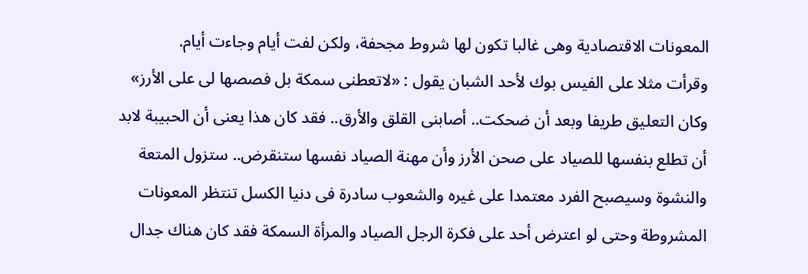المعونات الاقتصادية وهى غالبا تكون لها شروط مجحفة، ولكن لفت أيام وجاءت أيام.
وقرأت مثلا على الفيس بوك لأحد الشبان يقول : «لاتعطنى سمكة بل فصصها لى على الأرز» وكان التعليق طريفا وبعد أن ضحكت.. أصابنى القلق والأرق.. فقد كان هذا يعنى أن الحبيبة لابد أن تطلع بنفسها للصياد على صحن الأرز وأن مهنة الصياد نفسها ستنقرض.. ستزول المتعة والنشوة وسيصبح الفرد معتمدا على غيره والشعوب سادرة فى دنيا الكسل تنتظر المعونات المشروطة وحتى لو اعترض أحد على فكرة الرجل الصياد والمرأة السمكة فقد كان هناك جدال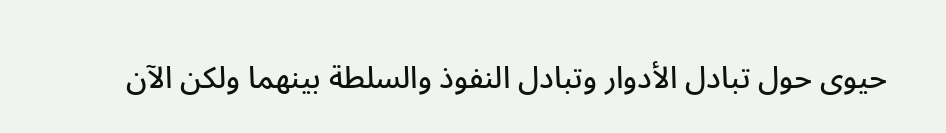حيوى حول تبادل الأدوار وتبادل النفوذ والسلطة بينهما ولكن الآن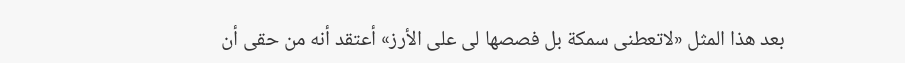بعد هذا المثل «لاتعطنى سمكة بل فصصها لى على الأرز» أعتقد أنه من حقى أن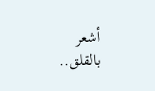أشعر بالقلق..